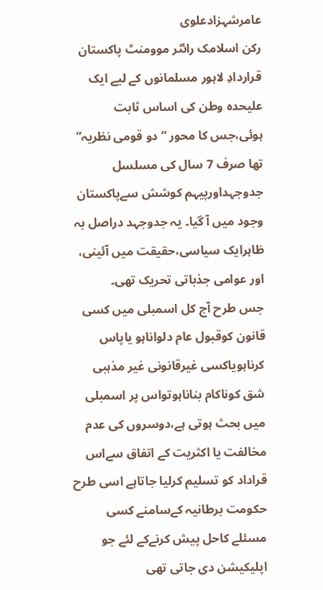عامرشہزادعلوی
رکن اسلامک رائٹر موومنٹ پاکستان
قراردادِ لاہور مسلمانوں کے لیے ایک علیحدہ وطن کی اساس ثابت ہوئی،جس کا محور “دو قومی نظریہ” تھا صرف 7 سال کی مسلسل جدوجہداورپیہم کوشش سےپاکستان وجود میں آ گیا۔ یہ جدوجہد دراصل بہ ظاہرایک سیاسی،حقیقت میں آئینی، اور عوامی جذباتی تحریک تھی۔
جس طرح آج کل اسمبلی میں کسی قانون کوقبول عام دلواناہو یاپاس کرناہویاکسی غیرقانونی غیر مذہبی شق کوناکام بناناہوتواس پر اسمبلی میں بحث ہوتی ہے،دوسروں کی عدم مخالفت یا اکثریت کے اتفاق سےاس قراداد کو تسلیم کرلیا جاتاہے اسی طرح حکومت برطانیہ کےسامنے کسی مسئلے کاحل پیش کرنےکے لئے جو اپلیکیشن دی جاتی تھی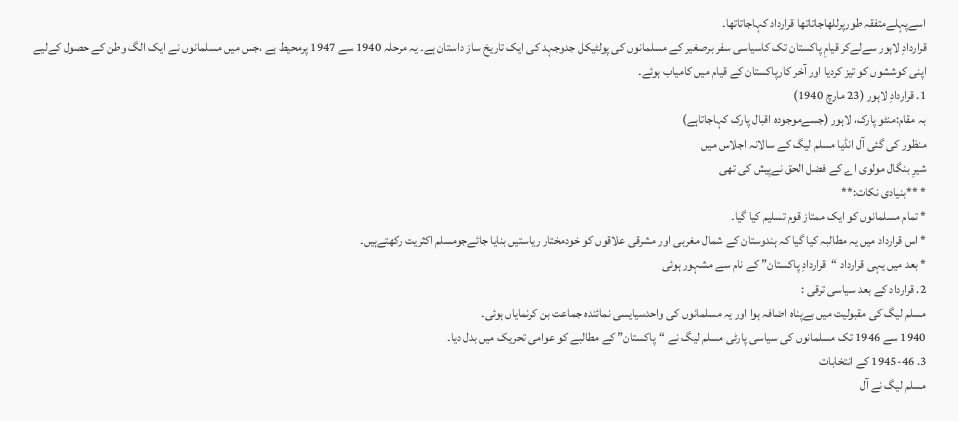اسےپہلےمتفقہ طورپرللھاجاتاتھا قرارداد کہاجاتاتھا۔
قراردادِ لاہور سےلےکر قیامِ پاکستان تک کاسیاسی سفر برصغیر کے مسلمانوں کی پولٹیکل جدوجہد کی ایک تاریخ ساز داستان ہے۔ یہ مرحلہ 1940 سے 1947 پرمحیط ہے ،جس میں مسلمانوں نے ایک الگ وطن کے حصول کےلیے اپنی کوششوں کو تیز کردیا اور آخر کارپاکستان کے قیام میں کامیاب ہوئے۔
1. قراردادِ لاہور (23 مارچ 1940)
بہ مقام:منٹو پارک، لاہور (جسےموجودہ اقبال پارک کہاجاتاہے)
منظور کی گئی آل انڈیا مسلم لیگ کے سالانہ اجلاس میں
شیرِ بنگال مولوی اے کے فضل الحق نےپیش کی تھی
* **بنیادی نکات:**
* تمام مسلمانوں کو ایک ممتاز قوم تسلیم کیا گیا۔
* اس قرارداد میں یہ مطالبہ کیا گیا کہ ہندوستان کے شمال مغربی اور مشرقی علاقوں کو خودمختار ریاستیں بنایا جائےجومسلم اکثریت رکھتےہیں۔
* بعد میں یہی قرارداد “قراردادِ پاکستان” کے نام سے مشہور ہوئی
2. قرارداد کے بعد سیاسی ترقی :
مسلم لیگ کی مقبولیت میں بےپناہ اضافہ ہوا اور یہ مسلمانوں کی واحدسیایسی نمائندہ جماعت بن کرنمایاں ہوئی۔
1940 سے 1946 تک مسلمانوں کی سیاسی پارٹی مسلم لیگ نے “پاکستان” کے مطالبے کو عوامی تحریک میں بدل دیا۔
3. 1945-46 کے انتخابات
مسلم لیگ نے آل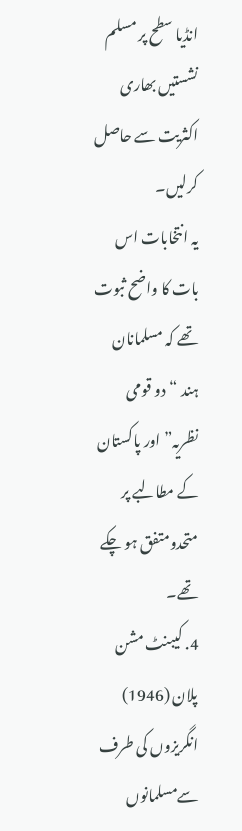انڈیا سطح پر مسلم نشستیں بھاری اکثریت سے حاصل کرلیں۔
یہ انتخابات اس بات کا واضح ثبوت تھے کہ مسلمانان ہند “دو قومی نظریہ” اور پاکستان کے مطالبے پر متحدومتفق ہو چکے تھے۔
4. کیبنٹ مشن پلان (1946)
انگریزوں کی طرف سےمسلمانوں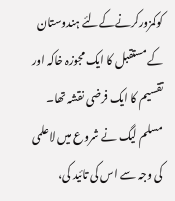کوکمزورکرنےکےلئے ہندوستان کے مستقبل کا ایک مجوزہ خاکہ اور تقسیم کا ایک فرضی نقشہ تھا۔ مسلم لیگ نے شروع میں لاعلمی کی وجہ سے اس کی تائید کی،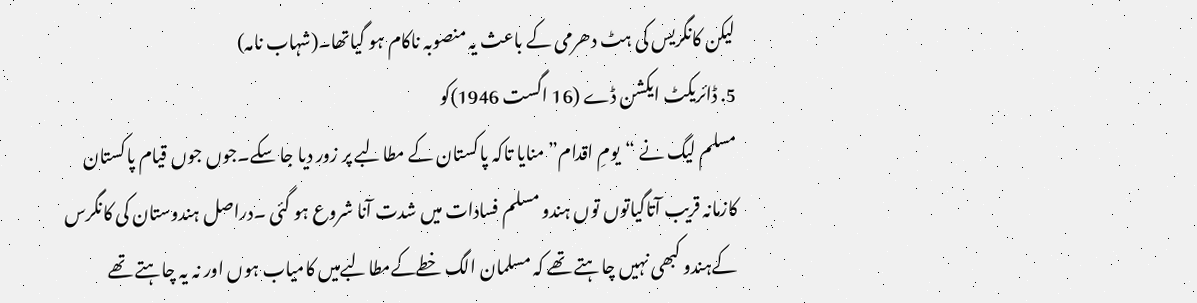لیکن کانگریس کی ہٹ دھرمی کے باعث یہ منصوبہ ناکام ہو گیاتھا۔(شہاب نامہ)
5. ڈائریکٹ ایکشن ڈے (16 اگست 1946)کو
مسلم لیگ نے “یومِ اقدام” منایا تاکہ پاکستان کے مطالبے پر زور دیا جا سکے۔جوں جوں قیام پاکستان کازمانہ قریب آتاگیاتوں توں ہندو مسلم فسادات میں شدت آنا شروع ہو گئی ۔دراصل ہندوستان کی کانگرس کےہندو کبھی نہیں چاہتے تھے کہ مسلمان الگ خطےکےمطالبےمیں کامیاب ہوں اور نہ یہ چاہتے تھے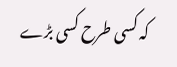کہ کسی طرح کسی بڑے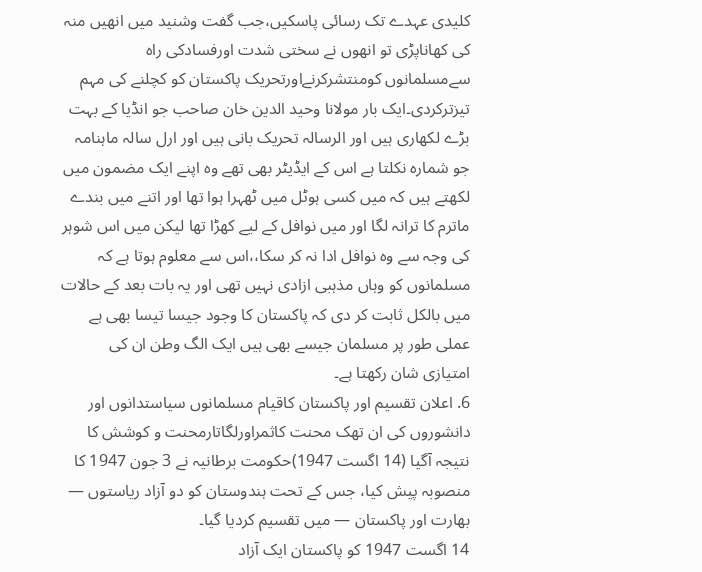کلیدی عہدے تک رسائی پاسکیں،جب گفت وشنید میں انھیں منہ کی کھاناپڑی تو انھوں نے سختی شدت اورفسادکی راہ سےمسلمانوں کومنتشرکرنےاورتحریک پاکستان کو کچلنے کی مہم تیزترکردی۔ایک بار مولانا وحید الدین خان صاحب جو انڈیا کے بہت بڑے لکھاری ہیں اور الرسالہ تحریک بانی ہیں اور ارل سالہ ماہنامہ جو شمارہ نکلتا ہے اس کے ایڈیٹر بھی تھے وہ اپنے ایک مضمون میں لکھتے ہیں کہ میں کسی ہوٹل میں ٹھہرا ہوا تھا اور اتنے میں بندے ماترم کا ترانہ لگا اور میں نوافل کے لیے کھڑا تھا لیکن میں اس شوہر کی وجہ سے وہ نوافل ادا نہ کر سکا،،اس سے معلوم ہوتا ہے کہ مسلمانوں کو وہاں مذہبی ازادی نہیں تھی اور یہ بات بعد کے حالات میں بالکل ثابت کر دی کہ پاکستان کا وجود جیسا تیسا بھی ہے عملی طور پر مسلمان جیسے بھی ہیں ایک الگ وطن ان کی امتیازی شان رکھتا ہے۔
6. اعلان تقسیم اور پاکستان کاقیام مسلمانوں سیاستدانوں اور دانشوروں کی ان تھک محنت کاثمراورلگاتارمحنت و کوشش کا نتیجہ آگیا (14 اگست 1947)حکومت برطانیہ نے 3 جون 1947 کا منصوبہ پیش کیا، جس کے تحت ہندوستان کو دو آزاد ریاستوں — بھارت اور پاکستان — میں تقسیم کردیا گیا۔
14 اگست 1947 کو پاکستان ایک آزاد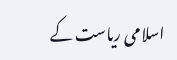اسلامی ریاست کے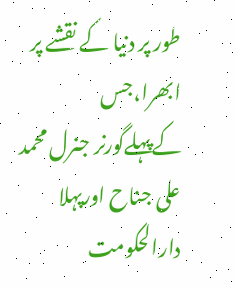طور پر دنیا کے نقشے پر ابھرا،جس کےپہلےگورنر جنرل محمد علی جناح اورپہلا دارالحکومت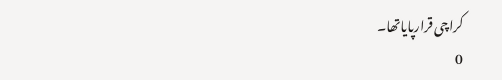کراچی قرارپایاتھا۔
0